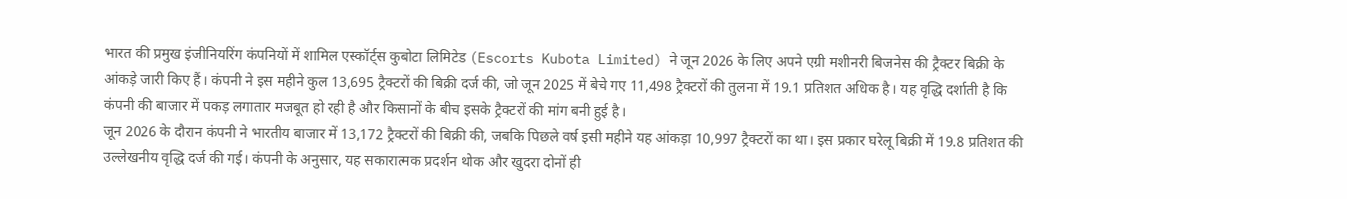भारत की प्रमुख इंजीनियरिंग कंपनियों में शामिल एस्कॉर्ट्स कुबोटा लिमिटेड (Escorts Kubota Limited) ने जून 2026 के लिए अपने एग्री मशीनरी बिजनेस की ट्रैक्टर बिक्री के आंकड़े जारी किए हैं। कंपनी ने इस महीने कुल 13,695 ट्रैक्टरों की बिक्री दर्ज की, जो जून 2025 में बेचे गए 11,498 ट्रैक्टरों की तुलना में 19.1 प्रतिशत अधिक है। यह वृद्धि दर्शाती है कि कंपनी की बाजार में पकड़ लगातार मजबूत हो रही है और किसानों के बीच इसके ट्रैक्टरों की मांग बनी हुई है।
जून 2026 के दौरान कंपनी ने भारतीय बाजार में 13,172 ट्रैक्टरों की बिक्री की, जबकि पिछले वर्ष इसी महीने यह आंकड़ा 10,997 ट्रैक्टरों का था। इस प्रकार घरेलू बिक्री में 19.8 प्रतिशत की उल्लेखनीय वृद्धि दर्ज की गई। कंपनी के अनुसार, यह सकारात्मक प्रदर्शन थोक और खुदरा दोनों ही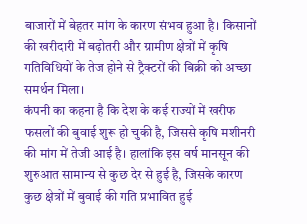बाजारों में बेहतर मांग के कारण संभव हुआ है। किसानों की खरीदारी में बढ़ोतरी और ग्रामीण क्षेत्रों में कृषि गतिविधियों के तेज होने से ट्रैक्टरों की बिक्री को अच्छा समर्थन मिला।
कंपनी का कहना है कि देश के कई राज्यों में खरीफ फसलों की बुवाई शुरू हो चुकी है, जिससे कृषि मशीनरी की मांग में तेजी आई है। हालांकि इस वर्ष मानसून की शुरुआत सामान्य से कुछ देर से हुई है, जिसके कारण कुछ क्षेत्रों में बुवाई की गति प्रभावित हुई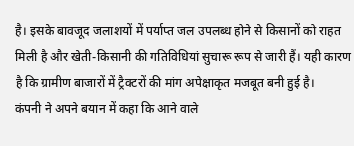है। इसके बावजूद जलाशयों में पर्याप्त जल उपलब्ध होने से किसानों को राहत मिली है और खेती-किसानी की गतिविधियां सुचारू रूप से जारी हैं। यही कारण है कि ग्रामीण बाजारों में ट्रैक्टरों की मांग अपेक्षाकृत मजबूत बनी हुई है।
कंपनी ने अपने बयान में कहा कि आने वाले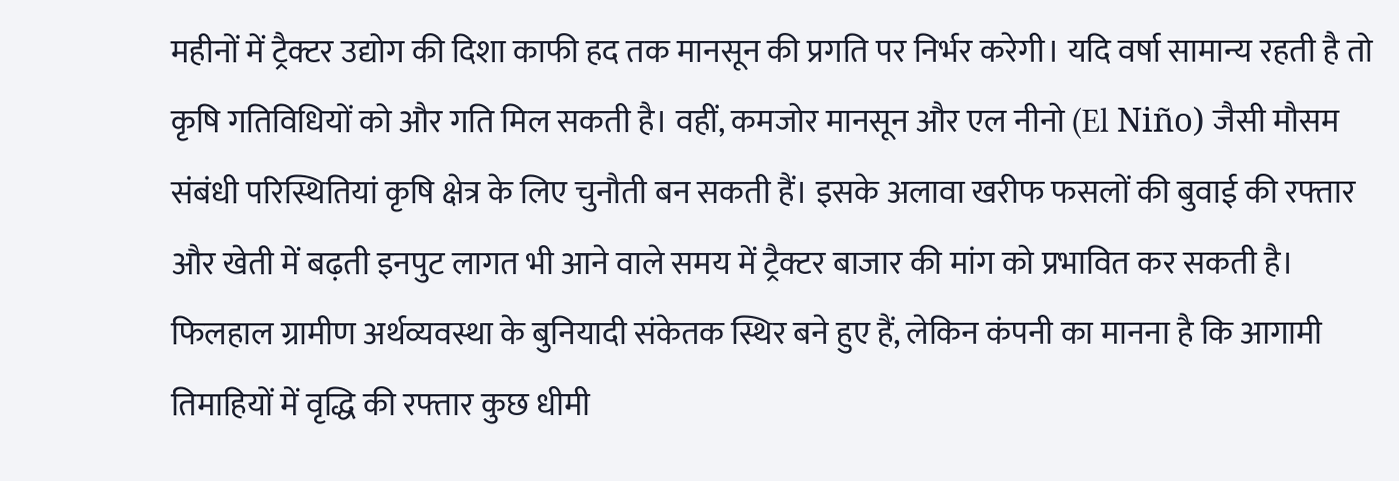महीनों में ट्रैक्टर उद्योग की दिशा काफी हद तक मानसून की प्रगति पर निर्भर करेगी। यदि वर्षा सामान्य रहती है तो कृषि गतिविधियों को और गति मिल सकती है। वहीं, कमजोर मानसून और एल नीनो (El Niño) जैसी मौसम संबंधी परिस्थितियां कृषि क्षेत्र के लिए चुनौती बन सकती हैं। इसके अलावा खरीफ फसलों की बुवाई की रफ्तार और खेती में बढ़ती इनपुट लागत भी आने वाले समय में ट्रैक्टर बाजार की मांग को प्रभावित कर सकती है। फिलहाल ग्रामीण अर्थव्यवस्था के बुनियादी संकेतक स्थिर बने हुए हैं, लेकिन कंपनी का मानना है कि आगामी तिमाहियों में वृद्धि की रफ्तार कुछ धीमी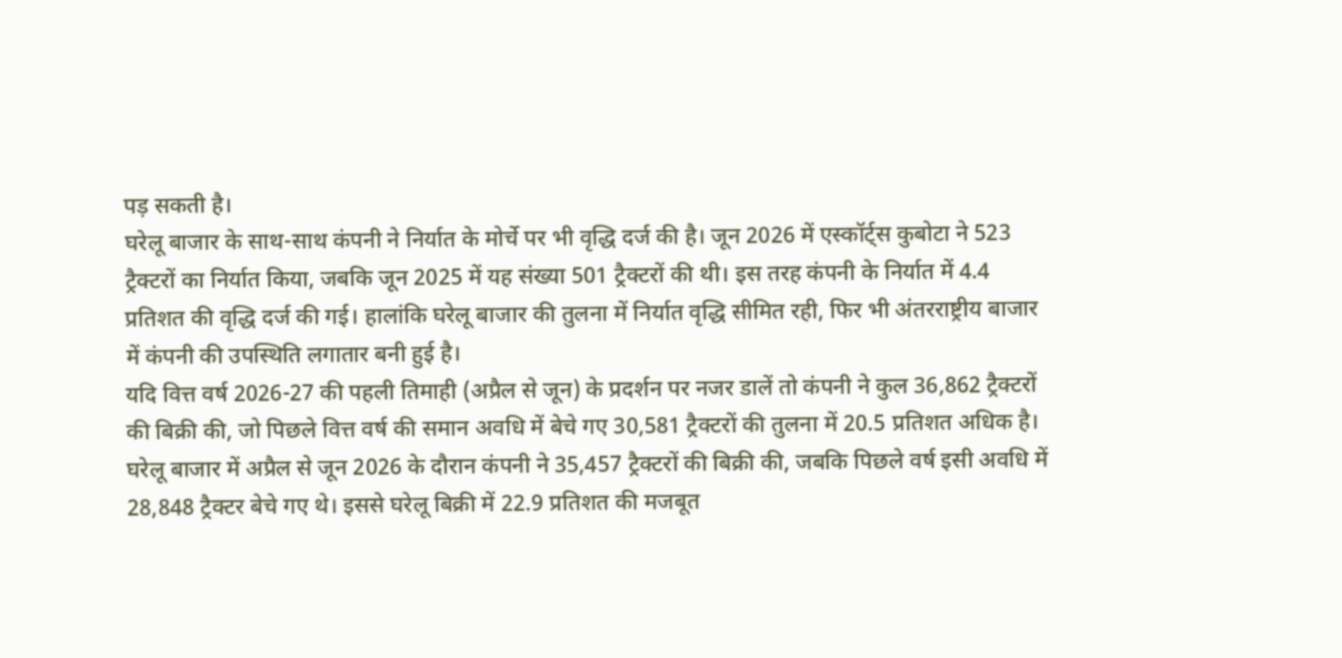पड़ सकती है।
घरेलू बाजार के साथ-साथ कंपनी ने निर्यात के मोर्चे पर भी वृद्धि दर्ज की है। जून 2026 में एस्कॉर्ट्स कुबोटा ने 523 ट्रैक्टरों का निर्यात किया, जबकि जून 2025 में यह संख्या 501 ट्रैक्टरों की थी। इस तरह कंपनी के निर्यात में 4.4 प्रतिशत की वृद्धि दर्ज की गई। हालांकि घरेलू बाजार की तुलना में निर्यात वृद्धि सीमित रही, फिर भी अंतरराष्ट्रीय बाजार में कंपनी की उपस्थिति लगातार बनी हुई है।
यदि वित्त वर्ष 2026-27 की पहली तिमाही (अप्रैल से जून) के प्रदर्शन पर नजर डालें तो कंपनी ने कुल 36,862 ट्रैक्टरों की बिक्री की, जो पिछले वित्त वर्ष की समान अवधि में बेचे गए 30,581 ट्रैक्टरों की तुलना में 20.5 प्रतिशत अधिक है।
घरेलू बाजार में अप्रैल से जून 2026 के दौरान कंपनी ने 35,457 ट्रैक्टरों की बिक्री की, जबकि पिछले वर्ष इसी अवधि में 28,848 ट्रैक्टर बेचे गए थे। इससे घरेलू बिक्री में 22.9 प्रतिशत की मजबूत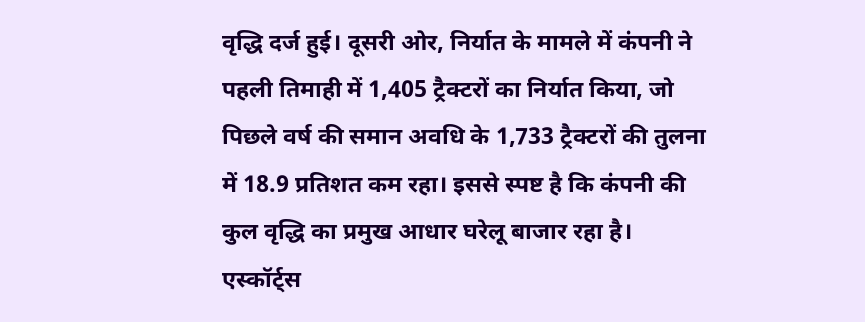वृद्धि दर्ज हुई। दूसरी ओर, निर्यात के मामले में कंपनी ने पहली तिमाही में 1,405 ट्रैक्टरों का निर्यात किया, जो पिछले वर्ष की समान अवधि के 1,733 ट्रैक्टरों की तुलना में 18.9 प्रतिशत कम रहा। इससे स्पष्ट है कि कंपनी की कुल वृद्धि का प्रमुख आधार घरेलू बाजार रहा है।
एस्कॉर्ट्स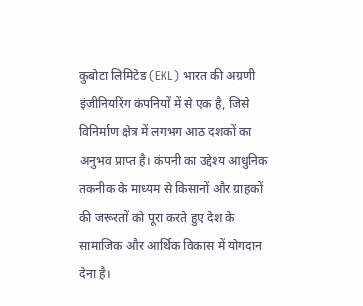कुबोटा लिमिटेड (EKL) भारत की अग्रणी इंजीनियरिंग कंपनियों में से एक है, जिसे विनिर्माण क्षेत्र में लगभग आठ दशकों का अनुभव प्राप्त है। कंपनी का उद्देश्य आधुनिक तकनीक के माध्यम से किसानों और ग्राहकों की जरूरतों को पूरा करते हुए देश के सामाजिक और आर्थिक विकास में योगदान देना है।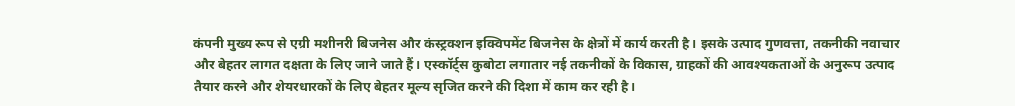कंपनी मुख्य रूप से एग्री मशीनरी बिजनेस और कंस्ट्रक्शन इक्विपमेंट बिजनेस के क्षेत्रों में कार्य करती है। इसके उत्पाद गुणवत्ता, तकनीकी नवाचार और बेहतर लागत दक्षता के लिए जाने जाते हैं। एस्कॉर्ट्स कुबोटा लगातार नई तकनीकों के विकास, ग्राहकों की आवश्यकताओं के अनुरूप उत्पाद तैयार करने और शेयरधारकों के लिए बेहतर मूल्य सृजित करने की दिशा में काम कर रही है।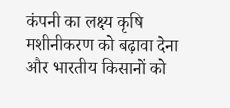कंपनी का लक्ष्य कृषि मशीनीकरण को बढ़ावा देना और भारतीय किसानों को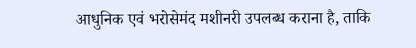आधुनिक एवं भरोसेमंद मशीनरी उपलब्ध कराना है, ताकि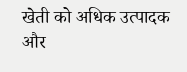खेती को अधिक उत्पादक और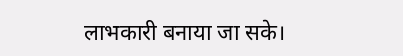लाभकारी बनाया जा सके।